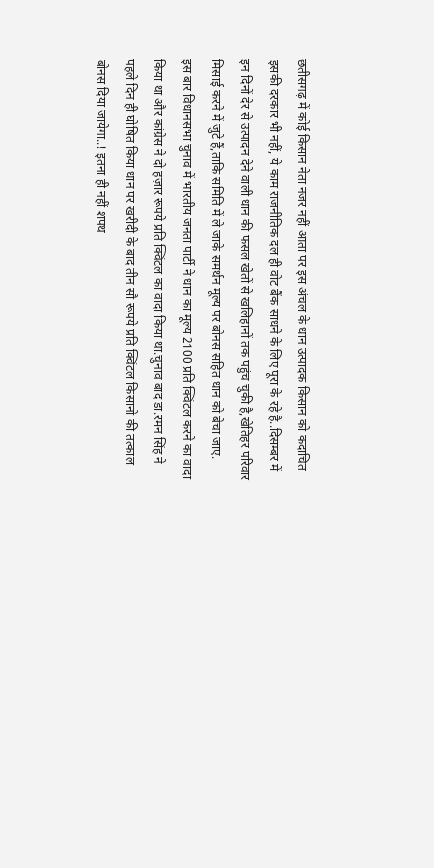छतीसगढ़ में कोई किसान नेता नजर नहीं आता पर इस अंचल के धान उत्पादक किसान को कदाचित इसकी दरकार भी नहीं, ये काम राजनीतिक दल ही वोट बैंक साधने के लिए पूरा के रहे है..दिसम्बर में इन दिनों देर से उत्पादन देने वाली धान की फसल खेतों से खलिहानों तक पहुंच चुकी है,खेतिहर परिवार मिसाई करने में जुटे हैं,ताकि समिति में ले जाके समर्थन मूल्य पर बोनस सहित धान को बेचा जाए.
इस बार विधानसभा चुनाव में भारतीय जनता पार्टी ने धान का मूल्य 2100 प्रति क्विंटल करने का वादा किया था और कांग्रेस ने दो हज़ार रूपये प्रति क्विंटल का वादा किया था.चुनाव बाद डा.रमन सिंह ने पहले दिन ही घोषित किया धान पर खरीदी के बाद तीन सौ रूपये प्रति क्विंटल किसानो की तत्काल बोनस दिया जायेगा..! इतना ही नहीं शपथ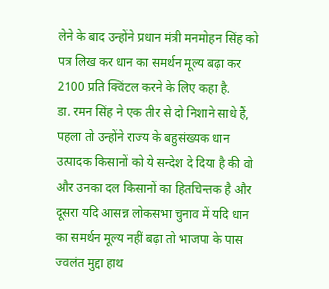लेने के बाद उन्होंने प्रधान मंत्री मनमोहन सिंह को पत्र लिख कर धान का समर्थन मूल्य बढ़ा कर 2100 प्रति क्विंटल करने के लिए कहा है.
डा. रमन सिंह ने एक तीर से दो निशाने साधे हैं, पहला तो उन्होंने राज्य के बहुसंख्यक धान उत्पादक किसानों को ये सन्देश दे दिया है की वो और उनका दल किसानों का हितचिन्तक है और दूसरा यदि आसन्न लोकसभा चुनाव में यदि धान का समर्थन मूल्य नहीं बढ़ा तो भाजपा के पास ज्वलंत मुद्दा हाथ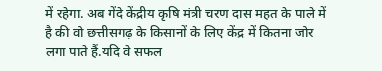में रहेगा. अब गेंदे केंद्रीय कृषि मंत्री चरण दास महत के पाले में है की वो छत्तीसगढ़ के किसानों के लिए केंद्र में कितना जोर लगा पाते हैं.यदि वे सफल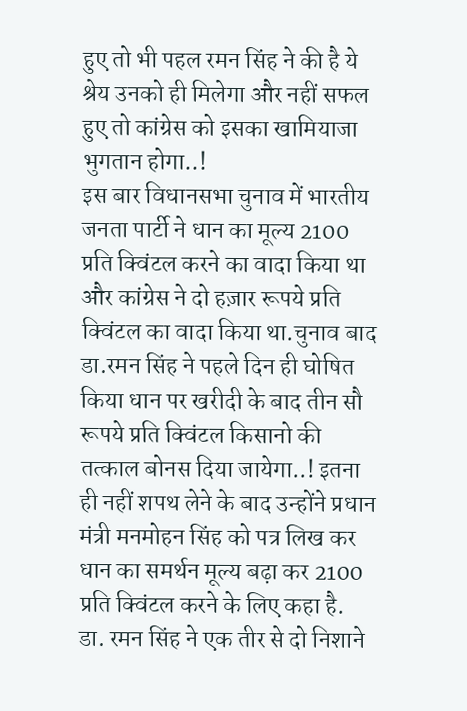हुए तो भी पहल रमन सिंह ने की है ये श्रेय उनको ही मिलेगा और नहीं सफल हुए तो कांग्रेस को इसका खामियाजा भुगतान होगा..!
इस बार विधानसभा चुनाव में भारतीय जनता पार्टी ने धान का मूल्य 2100 प्रति क्विंटल करने का वादा किया था और कांग्रेस ने दो हज़ार रूपये प्रति क्विंटल का वादा किया था.चुनाव बाद डा.रमन सिंह ने पहले दिन ही घोषित किया धान पर खरीदी के बाद तीन सौ रूपये प्रति क्विंटल किसानो की तत्काल बोनस दिया जायेगा..! इतना ही नहीं शपथ लेने के बाद उन्होंने प्रधान मंत्री मनमोहन सिंह को पत्र लिख कर धान का समर्थन मूल्य बढ़ा कर 2100 प्रति क्विंटल करने के लिए कहा है.
डा. रमन सिंह ने एक तीर से दो निशाने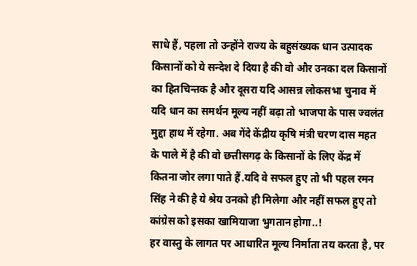साधे हैं, पहला तो उन्होंने राज्य के बहुसंख्यक धान उत्पादक किसानों को ये सन्देश दे दिया है की वो और उनका दल किसानों का हितचिन्तक है और दूसरा यदि आसन्न लोकसभा चुनाव में यदि धान का समर्थन मूल्य नहीं बढ़ा तो भाजपा के पास ज्वलंत मुद्दा हाथ में रहेगा. अब गेंदे केंद्रीय कृषि मंत्री चरण दास महत के पाले में है की वो छत्तीसगढ़ के किसानों के लिए केंद्र में कितना जोर लगा पाते हैं.यदि वे सफल हुए तो भी पहल रमन सिंह ने की है ये श्रेय उनको ही मिलेगा और नहीं सफल हुए तो कांग्रेस को इसका खामियाजा भुगतान होगा..!
हर वास्तु के लागत पर आधारित मूल्य निर्माता तय करता है, पर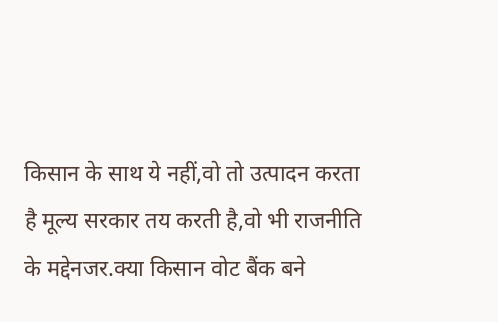किसान के साथ ये नहीं,वो तो उत्पादन करता है मूल्य सरकार तय करती है,वो भी राजनीति के मद्देनजर.क्या किसान वोट बैंक बने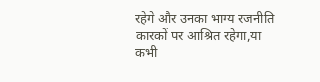रहेगे और उनका भाग्य रजनीति कारकों पर आश्रित रहेगा,या कभी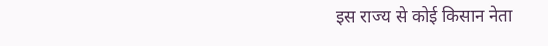इस राज्य से कोई किसान नेता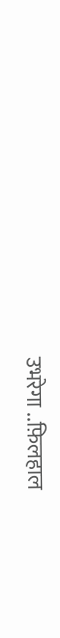उभरेगा ..फ़िलहाल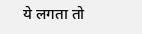ये लगता तो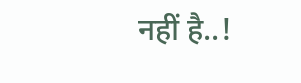नहीं है..!